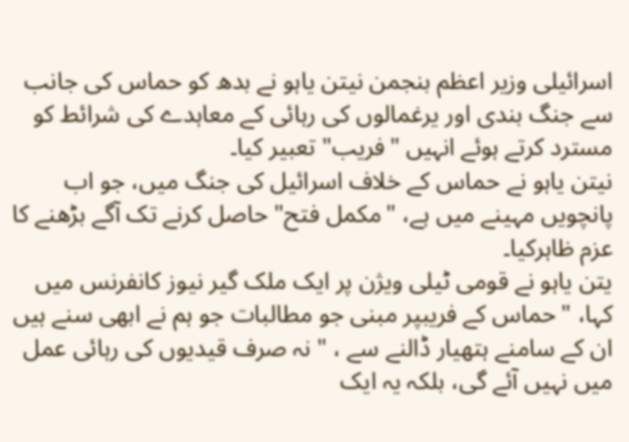اسرائیلی وزیر اعظم بنجمن نیتن یاہو نے بدھ کو حماس کی جانب سے جنگ بندی اور یرغمالوں کی رہائی کے معاہدے کی شرائط کو مسترد کرتے ہوئے انہیں "فریب" تعبیر کیا۔
نیتن یاہو نے حماس کے خلاف اسرائیل کی جنگ میں، جو اب پانچویں مہینے میں ہے، "مکمل فتح" حاصل کرنے تک آگے بڑھنے کا عزم ظاہرکیا۔
یتن یاہو نے قومی ٹیلی ویژن پر ایک ملک گیر نیوز کانفرنس میں کہا، "حماس کے فریبپر مبنی جو مطالبات جو ہم نے ابھی سنے ہیں ان کے سامنے ہتھیار ڈالنے سے ، "نہ صرف قیدیوں کی رہائی عمل میں نہیں آئے گی، بلکہ یہ ایک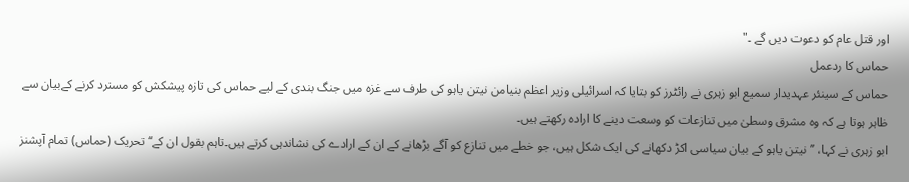اور قتل عام کو دعوت دیں گے ۔"
حماس کا ردعمل
حماس کے سینئر عہدیدار سمیع ابو زہری نے رائٹرز کو بتایا کہ اسرائیلی وزیر اعظم بنیامن نیتن یاہو کی طرف سے غزہ میں جنگ بندی کے لیے حماس کی تازہ پیشکش کو مسترد کرنے کےبیان سے ظاہر ہوتا ہے کہ وہ مشرق وسطیٰ میں تنازعات کو وسعت دینے کا ارادہ رکھتے ہیں۔
ابو زہری نے کہا، ’’نیتن یاہو کے بیان سیاسی اکڑ دکھانے کی ایک شکل ہیں، جو خطے میں تنازع کو آگے بڑھانے کے ان کے ارادے کی نشاندہی کرتے ہیں۔تاہم بقول ان کے‘‘ تحریک (حماس) تمام آپشنز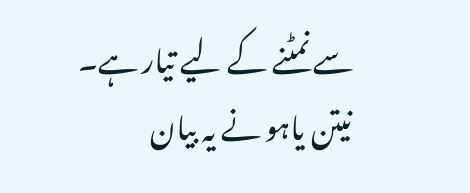سے نمٹنے کے لیے تیار ہے۔
نیتن یاہو نے یہ بیان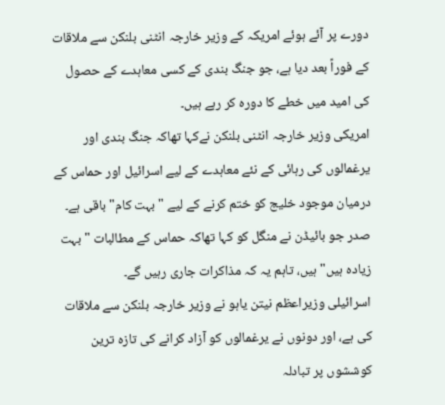دورے پر آئے ہوئے امریکہ کے وزیر خارجہ انٹنی بلنکن سے ملاقات کے فوراً بعد دیا ہے، جو جنگ بندی کے کسی معاہدے کے حصول کی امید میں خطے کا دورہ کر رہے ہیں۔
امریکی وزیر خارجہ انٹنی بلنکن نےکہا تھاکہ جنگ بندی اور یرغمالوں کی رہائی کے نئے معاہدے کے لیے اسرائیل اور حماس کے درمیان موجود خلیج کو ختم کرنے کے لیے "بہت کام" باقی ہے۔
صدر جو بائیڈن نے منگل کو کہا تھاکہ حماس کے مطالبات "بہت زیادہ ہیں" ہیں، تاہم یہ کہ مذاکرات جاری رہیں گے۔
اسرائیلی وزیراعظم نیتن یاہو نے وزیر خارجہ بلنکن سے ملاقات کی ہے، اور دونوں نے یرغمالوں کو آزاد کرانے کی تازہ ترین کوششوں پر تبادلہ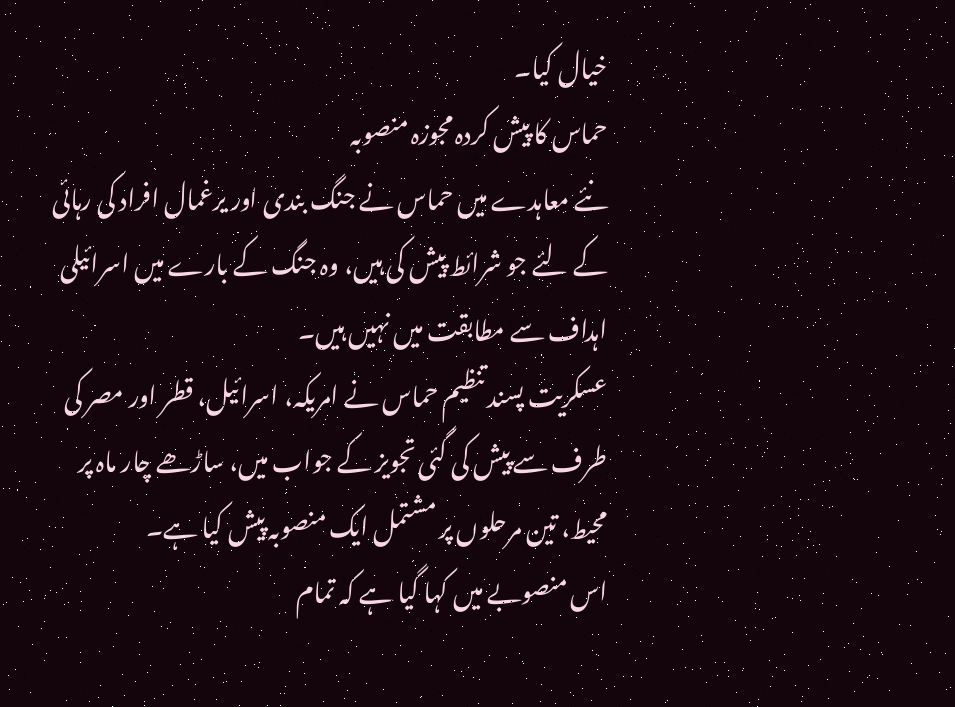خیال کیا۔
حماس کا پیش کردہ مجوزہ منصوبہ
نئے معاہدے میں حماس نے جنگ بندی اور یرغمال افراد کی رہائی کے لئے جو شرائط پیش کی ہیں، وہ جنگ کے بارے میں اسرائیلی اہداف سے مطابقت میں نہیں ہیں۔
عسکریت پسند تنظیم حماس نے امریکہ، اسرائیل، قطر اور مصر کی طرف سے پیش کی گئی تجویز کے جواب میں، ساڑھے چار ماہ پر محیط، تین مرحلوں پر مشتمل ایک منصوبہ پیش کیا ہے۔
اس منصوبے میں کہا گیا ہے کہ تمام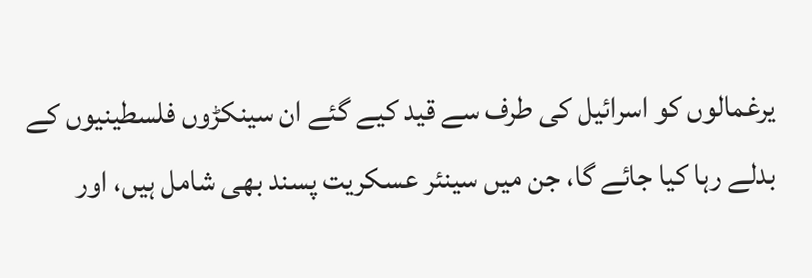یرغمالوں کو اسرائیل کی طرف سے قید کیے گئے ان سینکڑوں فلسطینیوں کے بدلے رہا کیا جائے گا، جن میں سینئر عسکریت پسند بھی شامل ہیں، اور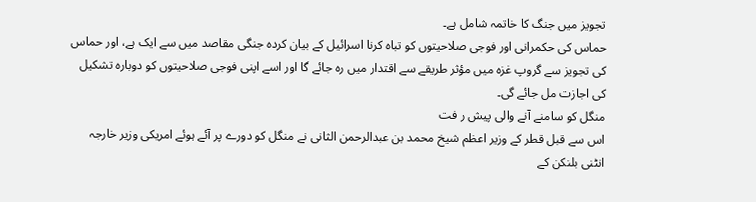تجویز میں جنگ کا خاتمہ شامل ہے۔
حماس کی حکمرانی اور فوجی صلاحیتوں کو تباہ کرنا اسرائیل کے بیان کردہ جنگی مقاصد میں سے ایک ہے، اور حماس کی تجویز سے گروپ غزہ میں مؤثر طریقے سے اقتدار میں رہ جائے گا اور اسے اپنی فوجی صلاحیتوں کو دوبارہ تشکیل کی اجازت مل جائے گی۔
منگل کو سامنے آنے والی پیش ر فت
اس سے قبل قطر کے وزیر اعظم شیخ محمد بن عبدالرحمن الثانی نے منگل کو دورے پر آئے ہوئے امریکی وزیر خارجہ انٹنی بلنکن کے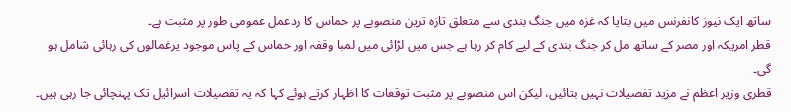ساتھ ایک نیوز کانفرنس میں بتایا کہ غزہ میں جنگ بندی سے متعلق تازہ ترین منصوبے پر حماس کا ردعمل عمومی طور پر مثبت ہے۔
قطر امریکہ اور مصر کے ساتھ مل کر جنگ بندی کے لیے کام کر رہا ہے جس میں لڑائی میں لمبا وقفہ اور حماس کے پاس موجود یرغمالوں کی رہائی شامل ہو گی۔
قطری وزیر اعظم نے مزید تفصیلات نہیں بتائیں، لیکن اس منصوبے پر مثبت توقعات کا اظہار کرتے ہوئے کہا کہ یہ تفصیلات اسرائیل تک پہنچائی جا رہی ہیں۔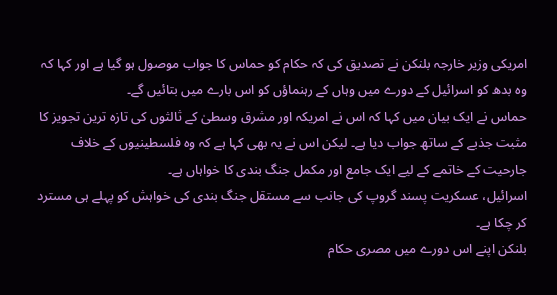امریکی وزیر خارجہ بلنکن نے تصدیق کی کہ حکام کو حماس کا جواب موصول ہو گیا ہے اور کہا کہ وہ بدھ کو اسرائیل کے دورے میں وہاں کے رہنماؤں کو اس بارے میں بتائیں گے۔
حماس نے ایک بیان میں کہا کہ اس نے امریکہ اور مشرق وسطیٰ کے ثالثوں کی تازہ ترین تجویز کا مثبت جذبے کے ساتھ جواب دیا ہے۔ لیکن اس نے یہ بھی کہا ہے کہ وہ فلسطینیوں کے خلاف جارحیت کے خاتمے کے لیے ایک جامع اور مکمل جنگ بندی کا خواہاں ہے۔
اسرائیل، عسکریت پسند گروپ کی جانب سے مستقل جنگ بندی کی خواہش کو پہلے ہی مسترد کر چکا ہے۔
بلنکن اپنے اس دورے میں مصری حکام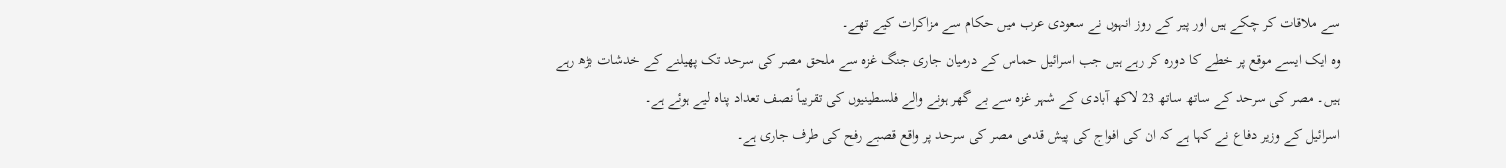سے ملاقات کر چکے ہیں اور پیر کے روز انہوں نے سعودی عرب میں حکام سے مزاکرات کیے تھے۔
وہ ایک ایسے موقع پر خطے کا دورہ کر رہے ہیں جب اسرائیل حماس کے درمیان جاری جنگ غزہ سے ملحق مصر کی سرحد تک پھیلنے کے خدشات بڑھ رہے ہیں۔ مصر کی سرحد کے ساتھ ساتھ 23 لاکھ آبادی کے شہر غزہ سے بے گھر ہونے والے فلسطینیوں کی تقریباً نصف تعداد پناہ لیے ہوئے ہے۔
اسرائیل کے وزیر دفاع نے کہا ہے کہ ان کی افواج کی پیش قدمی مصر کی سرحد پر واقع قصبے رفح کی طرف جاری ہے۔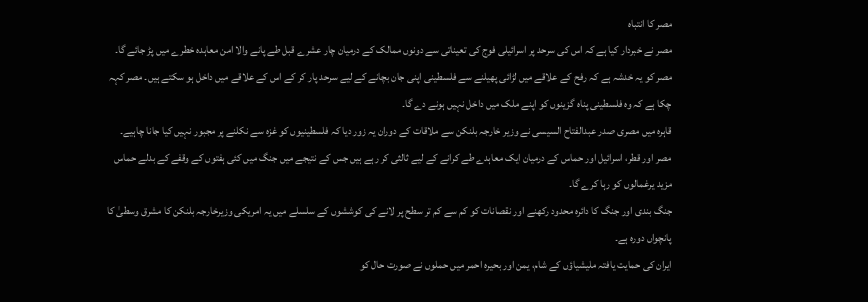مصر کا انتباہ
مصر نے خبردار کیا ہے کہ اس کی سرحد پر اسرائیلی فوج کی تعیناتی سے دونوں ممالک کے درمیان چار عشرے قبل طے پانے والا امن معاہدہ خطرے میں پڑ جائے گا۔
مصر کو یہ خدشہ ہے کہ رفح کے علاقے میں لڑائی پھیلنے سے فلسطینی اپنی جان بچانے کے لیے سرحد پار کر کے اس کے علاقے میں داخل ہو سکتے ہیں۔ مصر کہہ چکا ہے کہ وہ فلسطینی پناہ گزینوں کو اپنے ملک میں داخل نہیں ہونے دے گا۔
قاہرہ میں مصری صدر عبدالفتاح السیسی نے وزیر خارجہ بلنکن سے ملاقات کے دوران یہ زور دیا کہ فلسطینیوں کو غزہ سے نکلنے پر مجبور نہیں کیا جانا چاہیے۔
مصر اور قطر، اسرائیل اور حماس کے درمیان ایک معاہدے طے کرانے کے لیے ثالثی کر رہے ہیں جس کے نتیجے میں جنگ میں کئی ہفتوں کے وقفے کے بدلے حماس مزید یرغمالوں کو رہا کرے گا۔
جنگ بندی اور جنگ کا دائرہ محدود رکھنے اور نقصانات کو کم سے کم تر سطح پر لانے کی کوششوں کے سلسلے میں یہ امریکی وزیرخارجہ بلنکن کا مشرق وسطیٰ کا پانچواں دورہ ہے۔
ایران کی حمایت یافتہ ملیشیاؤں کے شام، یمن اور بحیرہ احمر میں حملوں نے صورت حال کو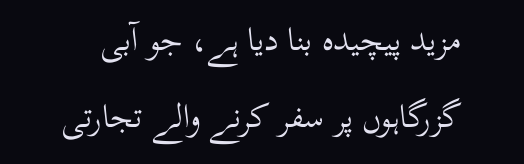مزید پیچیدہ بنا دیا ہے، جو آبی گزرگاہوں پر سفر کرنے والے تجارتی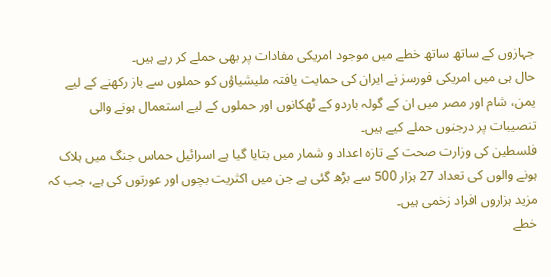جہازوں کے ساتھ ساتھ خطے میں موجود امریکی مفادات پر بھی حملے کر رہے ہیں۔
حال ہی میں امریکی فورسز نے ایران کی حمایت یافتہ ملیشیاؤں کو حملوں سے باز رکھنے کے لیے یمن، شام اور مصر میں ان کے گولہ باردو کے ٹھکانوں اور حملوں کے لیے استعمال ہونے والی تنصیبات پر درجنوں حملے کیے ہیں۔
فلسطین کی وزارت صحت کے تازہ اعداد و شمار میں بتایا گیا ہے اسرائیل حماس جنگ میں ہلاک ہونے والوں کی تعداد 27 ہزار 500 سے بڑھ گئی ہے جن میں اکثریت بچوں اور عورتوں کی ہے، جب کہ مزید ہزاروں افراد زخمی ہیں۔
خطے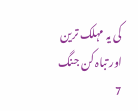کی یہ مہلک ترین اور تباہ کن جنگ 7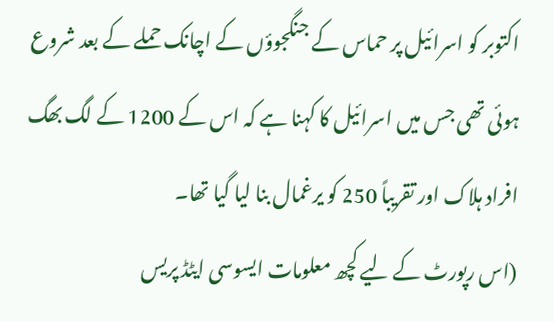اکتوبر کو اسرائیل پر حماس کے جنگجوؤں کے اچانک حملے کے بعد شروع ہوئی تھی جس میں اسرائیل کا کہنا ہے کہ اس کے 1200 کے لگ بھگ افراد ہلاک اور تقریباً 250 کو یرغمال بنا لیا گیا تھا۔
(اس رپورٹ کے لیے کچھ معلومات ایسوسی ایٹڈ پریس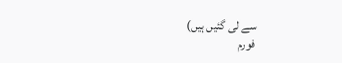سے لی گئیں ہیں)
فورم